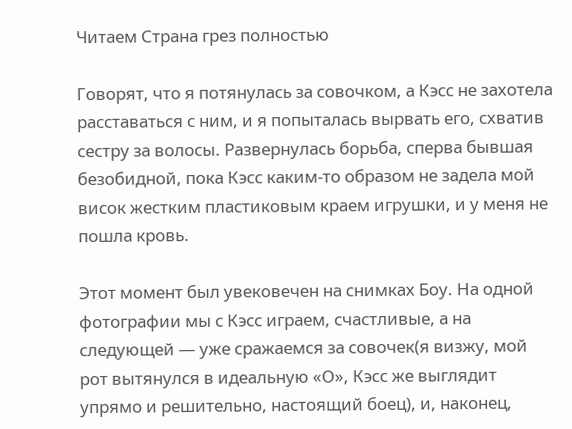Читаем Страна грез полностью

Говорят, что я потянулась за совочком, а Кэсс не захотела расставаться с ним, и я попыталась вырвать его, схватив сестру за волосы. Развернулась борьба, сперва бывшая безобидной, пока Кэсс каким-то образом не задела мой висок жестким пластиковым краем игрушки, и у меня не пошла кровь.

Этот момент был увековечен на снимках Боу. На одной фотографии мы с Кэсс играем, счастливые, а на следующей — уже сражаемся за совочек(я визжу, мой рот вытянулся в идеальную «О», Кэсс же выглядит упрямо и решительно, настоящий боец), и, наконец,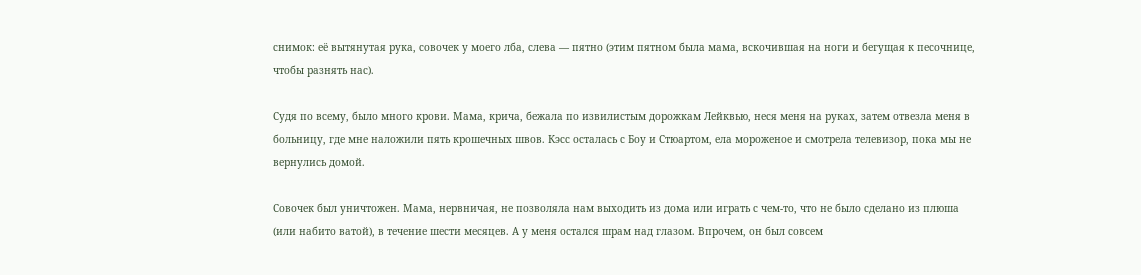снимок: её вытянутая рука, совочек у моего лба, слева — пятно (этим пятном была мама, вскочившая на ноги и бегущая к песочнице, чтобы разнять нас).

Судя по всему, было много крови. Мама, крича, бежала по извилистым дорожкам Лейквью, неся меня на руках, затем отвезла меня в больницу, где мне наложили пять крошечных швов. Кэсс осталась с Боу и Стюартом, ела мороженое и смотрела телевизор, пока мы не вернулись домой.

Совочек был уничтожен. Мама, нервничая, не позволяла нам выходить из дома или играть с чем-то, что не было сделано из плюша (или набито ватой), в течение шести месяцев. А у меня остался шрам над глазом. Впрочем, он был совсем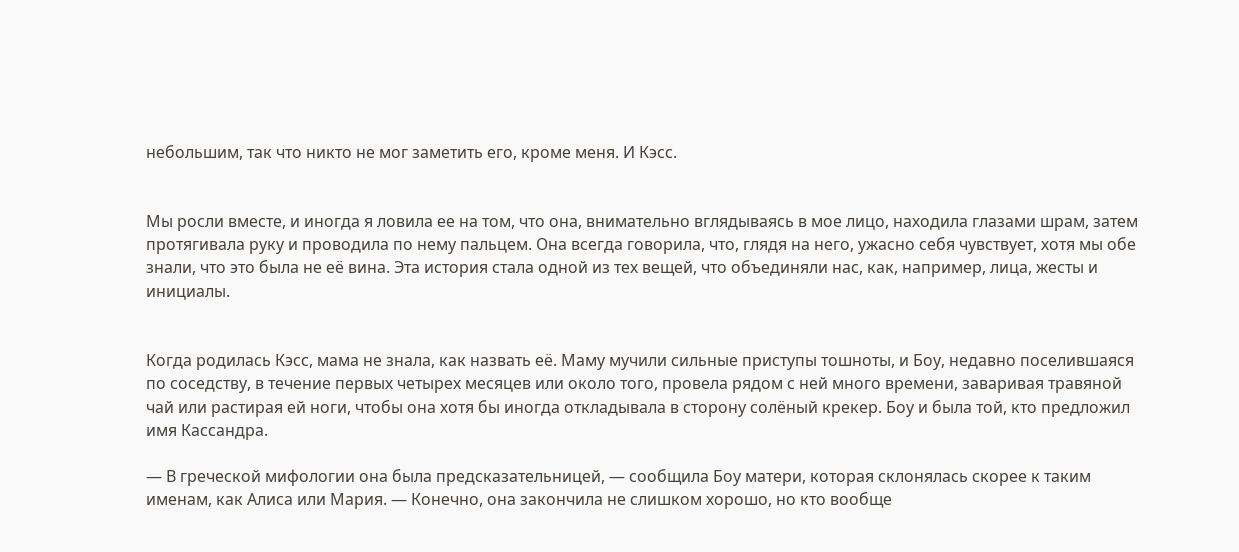небольшим, так что никто не мог заметить его, кроме меня. И Кэсс.


Мы росли вместе, и иногда я ловила ее на том, что она, внимательно вглядываясь в мое лицо, находила глазами шрам, затем протягивала руку и проводила по нему пальцем. Она всегда говорила, что, глядя на него, ужасно себя чувствует, хотя мы обе знали, что это была не её вина. Эта история стала одной из тех вещей, что объединяли нас, как, например, лица, жесты и инициалы.


Когда родилась Кэсс, мама не знала, как назвать её. Маму мучили сильные приступы тошноты, и Боу, недавно поселившаяся по соседству, в течение первых четырех месяцев или около того, провела рядом с ней много времени, заваривая травяной чай или растирая ей ноги, чтобы она хотя бы иногда откладывала в сторону солёный крекер. Боу и была той, кто предложил имя Кассандра.

— В греческой мифологии она была предсказательницей, — сообщила Боу матери, которая склонялась скорее к таким именам, как Алиса или Мария. — Конечно, она закончила не слишком хорошо, но кто вообще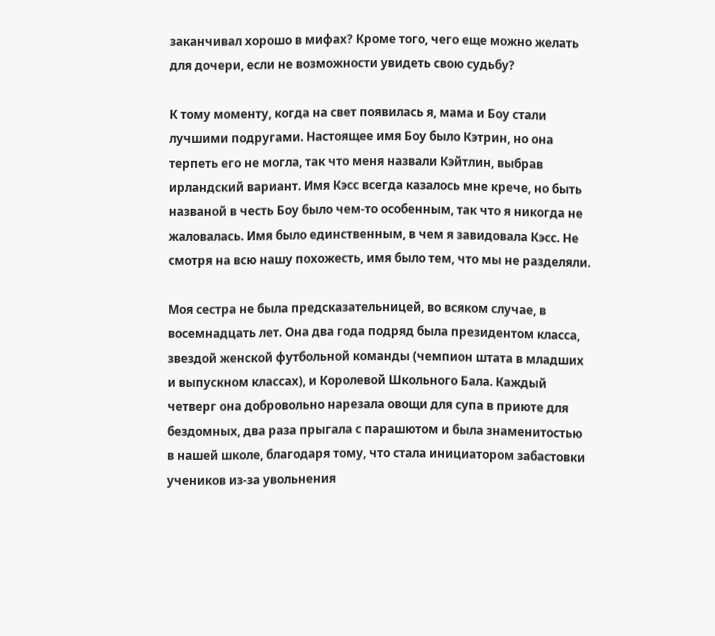заканчивал хорошо в мифах? Кроме того, чего еще можно желать для дочери, если не возможности увидеть свою судьбу?

К тому моменту, когда на свет появилась я, мама и Боу стали лучшими подругами. Настоящее имя Боу было Кэтрин, но она терпеть его не могла, так что меня назвали Кэйтлин, выбрав ирландский вариант. Имя Кэсс всегда казалось мне крече, но быть названой в честь Боу было чем-то особенным, так что я никогда не жаловалась. Имя было единственным, в чем я завидовала Кэсс. Не смотря на всю нашу похожесть, имя было тем, что мы не разделяли.

Моя сестра не была предсказательницей, во всяком случае, в восемнадцать лет. Она два года подряд была президентом класса, звездой женской футбольной команды (чемпион штата в младших и выпускном классах), и Королевой Школьного Бала. Каждый четверг она добровольно нарезала овощи для супа в приюте для бездомных, два раза прыгала с парашютом и была знаменитостью в нашей школе, благодаря тому, что стала инициатором забастовки учеников из-за увольнения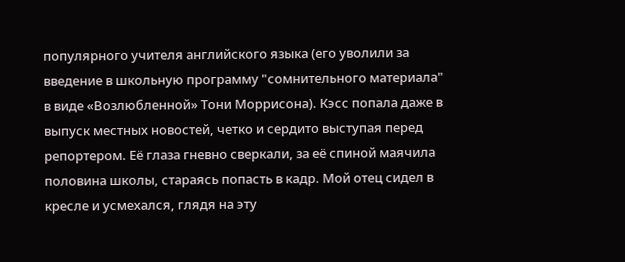популярного учителя английского языка (его уволили за введение в школьную программу "сомнительного материала" в виде «Возлюбленной» Тони Моррисона). Кэсс попала даже в выпуск местных новостей, четко и сердито выступая перед репортером. Её глаза гневно сверкали, за её спиной маячила половина школы, стараясь попасть в кадр. Мой отец сидел в кресле и усмехался, глядя на эту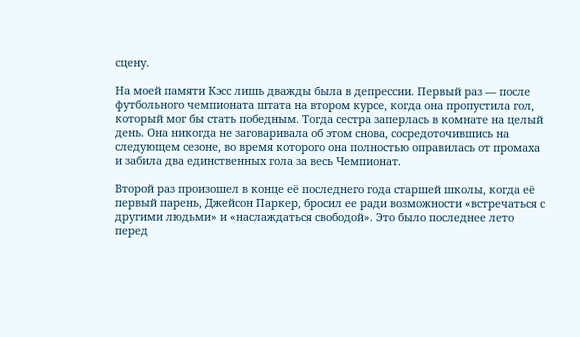сцену.

На моей памяти Кэсс лишь дважды была в депрессии. Первый раз — после футбольного чемпионата штата на втором курсе, когда она пропустила гол, который мог бы стать победным. Тогда сестра заперлась в комнате на целый день. Она никогда не заговаривала об этом снова, сосредоточившись на следующем сезоне, во время которого она полностью оправилась от промаха и забила два единственных гола за весь Чемпионат.

Второй раз произошел в конце её последнего года старшей школы, когда её первый парень, Джейсон Паркер, бросил ее ради возможности «встречаться с другими людьми» и «наслаждаться свободой». Это было последнее лето перед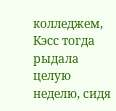колледжем, Кэсс тогда рыдала целую неделю, сидя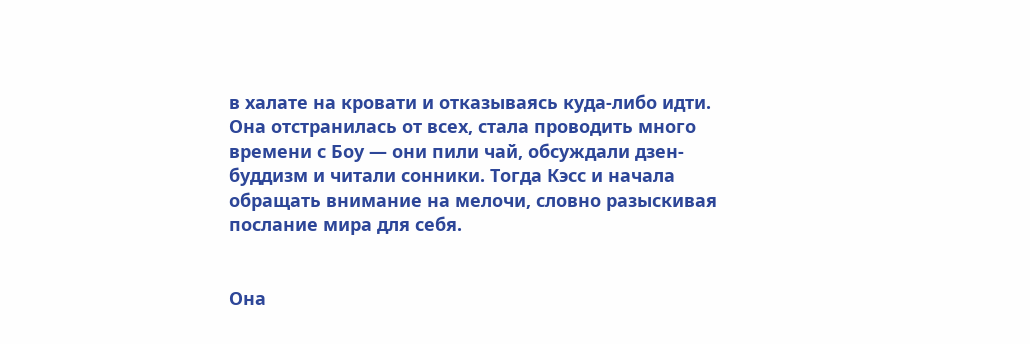в халате на кровати и отказываясь куда-либо идти. Она отстранилась от всех, стала проводить много времени с Боу — они пили чай, обсуждали дзен-буддизм и читали сонники. Тогда Кэсс и начала обращать внимание на мелочи, словно разыскивая послание мира для себя.


Она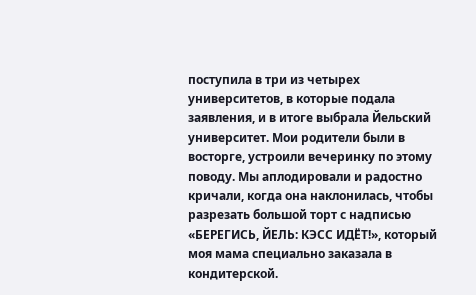поступила в три из четырех университетов, в которые подала заявления, и в итоге выбрала Йельский университет. Мои родители были в восторге, устроили вечеринку по этому поводу. Мы аплодировали и радостно кричали, когда она наклонилась, чтобы разрезать большой торт с надписью «БЕРЕГИСЬ, ЙЕЛЬ: КЭСС ИДЁТ!», который моя мама специально заказала в кондитерской.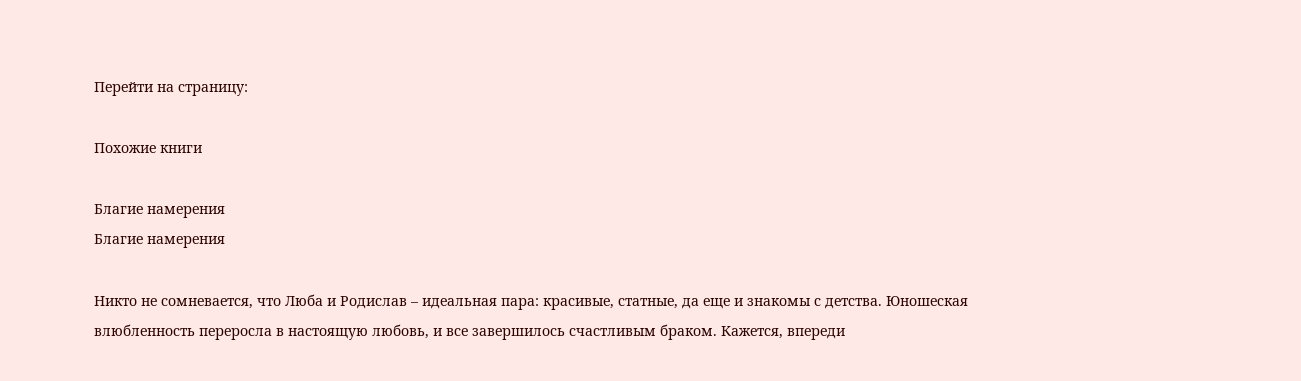Перейти на страницу:

Похожие книги

Благие намерения
Благие намерения

Никто не сомневается, что Люба и Родислав – идеальная пара: красивые, статные, да еще и знакомы с детства. Юношеская влюбленность переросла в настоящую любовь, и все завершилось счастливым браком. Кажется, впереди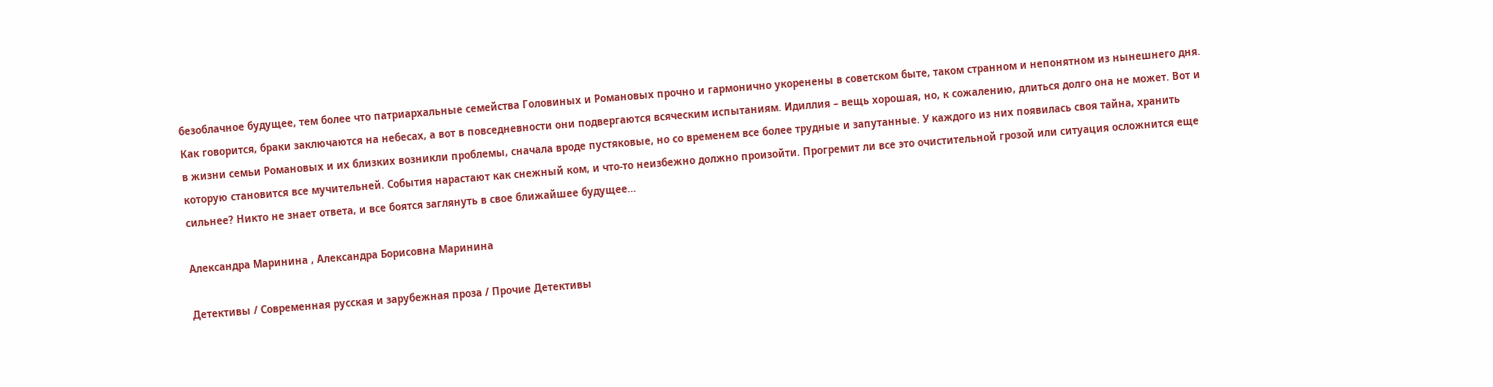безоблачное будущее, тем более что патриархальные семейства Головиных и Романовых прочно и гармонично укоренены в советском быте, таком странном и непонятном из нынешнего дня. Как говорится, браки заключаются на небесах, а вот в повседневности они подвергаются всяческим испытаниям. Идиллия – вещь хорошая, но, к сожалению, длиться долго она не может. Вот и в жизни семьи Романовых и их близких возникли проблемы, сначала вроде пустяковые, но со временем все более трудные и запутанные. У каждого из них появилась своя тайна, хранить которую становится все мучительней. События нарастают как снежный ком, и что-то неизбежно должно произойти. Прогремит ли все это очистительной грозой или ситуация осложнится еще сильнее? Никто не знает ответа, и все боятся заглянуть в свое ближайшее будущее…

Александра Маринина , Александра Борисовна Маринина

Детективы / Современная русская и зарубежная проза / Прочие Детективы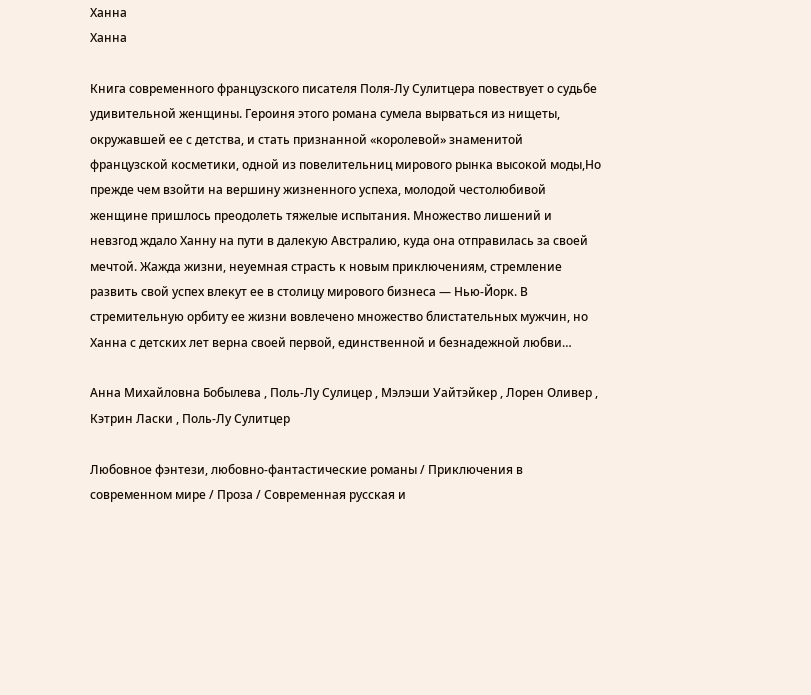Ханна
Ханна

Книга современного французского писателя Поля-Лу Сулитцера повествует о судьбе удивительной женщины. Героиня этого романа сумела вырваться из нищеты, окружавшей ее с детства, и стать признанной «королевой» знаменитой французской косметики, одной из повелительниц мирового рынка высокой моды,Но прежде чем взойти на вершину жизненного успеха, молодой честолюбивой женщине пришлось преодолеть тяжелые испытания. Множество лишений и невзгод ждало Ханну на пути в далекую Австралию, куда она отправилась за своей мечтой. Жажда жизни, неуемная страсть к новым приключениям, стремление развить свой успех влекут ее в столицу мирового бизнеса — Нью-Йорк. В стремительную орбиту ее жизни вовлечено множество блистательных мужчин, но Ханна с детских лет верна своей первой, единственной и безнадежной любви…

Анна Михайловна Бобылева , Поль-Лу Сулицер , Мэлэши Уайтэйкер , Лорен Оливер , Кэтрин Ласки , Поль-Лу Сулитцер

Любовное фэнтези, любовно-фантастические романы / Приключения в современном мире / Проза / Современная русская и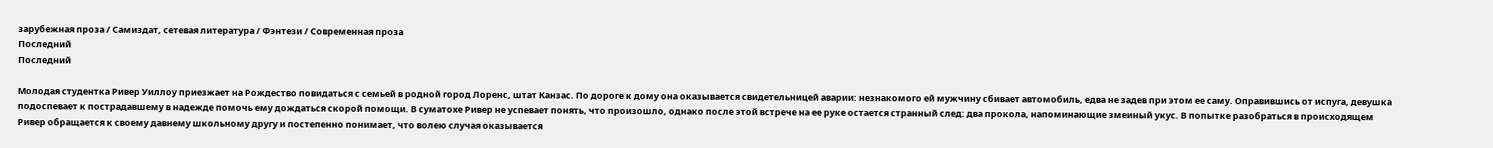зарубежная проза / Самиздат, сетевая литература / Фэнтези / Современная проза
Последний
Последний

Молодая студентка Ривер Уиллоу приезжает на Рождество повидаться с семьей в родной город Лоренс, штат Канзас. По дороге к дому она оказывается свидетельницей аварии: незнакомого ей мужчину сбивает автомобиль, едва не задев при этом ее саму. Оправившись от испуга, девушка подоспевает к пострадавшему в надежде помочь ему дождаться скорой помощи. В суматохе Ривер не успевает понять, что произошло, однако после этой встрече на ее руке остается странный след: два прокола, напоминающие змеиный укус. В попытке разобраться в происходящем Ривер обращается к своему давнему школьному другу и постепенно понимает, что волею случая оказывается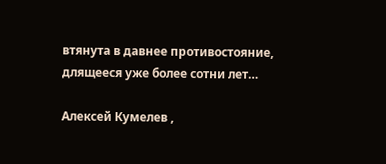втянута в давнее противостояние, длящееся уже более сотни лет…

Алексей Кумелев ,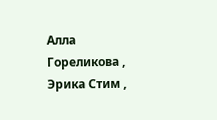Алла Гореликова , Эрика Стим ,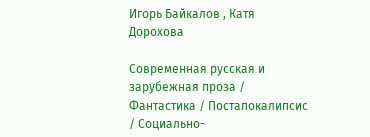Игорь Байкалов , Катя Дорохова

Современная русская и зарубежная проза / Фантастика / Постапокалипсис / Социально-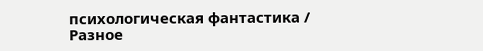психологическая фантастика / Разное